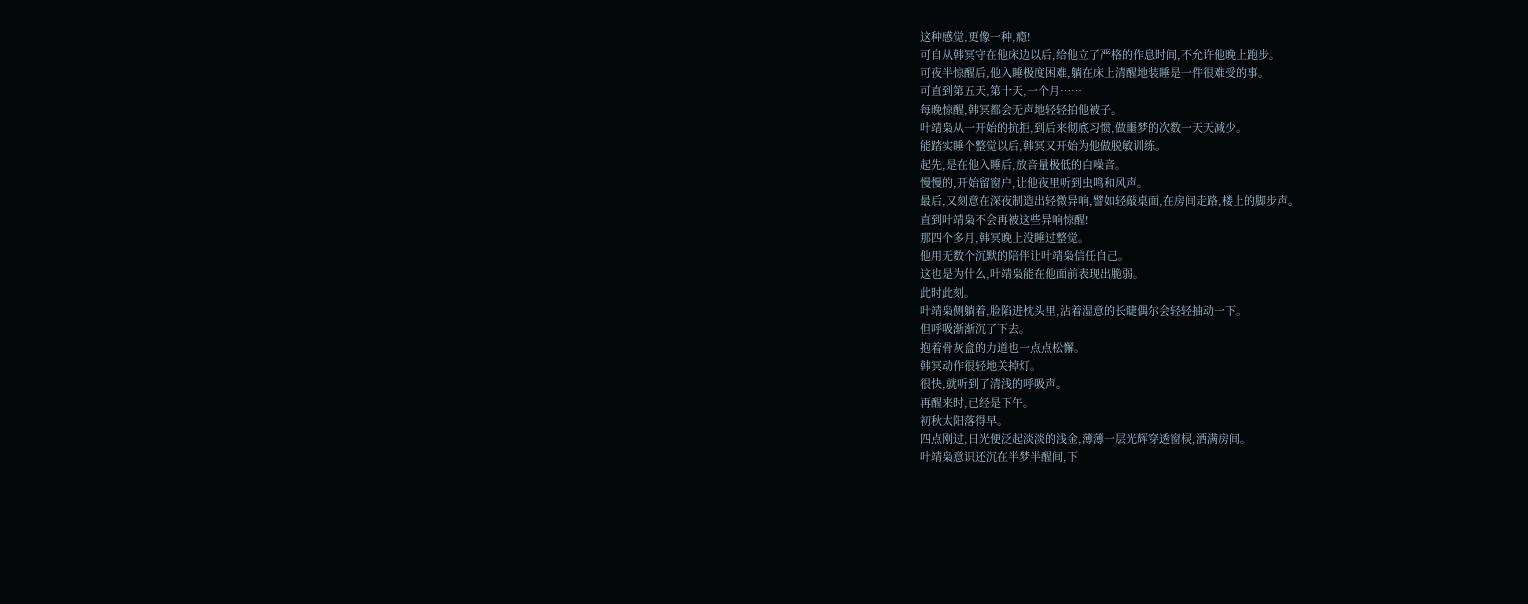这种感觉,更像一种,瘾!
可自从韩冥守在他床边以后,给他立了严格的作息时间,不允许他晚上跑步。
可夜半惊醒后,他入睡极度困难,躺在床上清醒地装睡是一件很难受的事。
可直到第五天,第十天,一个月……
每晚惊醒,韩冥都会无声地轻轻拍他被子。
叶靖枭从一开始的抗拒,到后来彻底习惯,做噩梦的次数一天天减少。
能踏实睡个整觉以后,韩冥又开始为他做脱敏训练。
起先,是在他入睡后,放音量极低的白噪音。
慢慢的,开始留窗户,让他夜里听到虫鸣和风声。
最后,又刻意在深夜制造出轻微异响,譬如轻敲桌面,在房间走路,楼上的脚步声。
直到叶靖枭不会再被这些异响惊醒!
那四个多月,韩冥晚上没睡过整觉。
他用无数个沉默的陪伴让叶靖枭信任自己。
这也是为什么,叶靖枭能在他面前表现出脆弱。
此时此刻。
叶靖枭侧躺着,脸陷进枕头里,沾着湿意的长睫偶尔会轻轻抽动一下。
但呼吸渐渐沉了下去。
抱着骨灰盒的力道也一点点松懈。
韩冥动作很轻地关掉灯。
很快,就听到了清浅的呼吸声。
再醒来时,已经是下午。
初秋太阳落得早。
四点刚过,日光便泛起淡淡的浅金,薄薄一层光辉穿透窗棂,洒满房间。
叶靖枭意识还沉在半梦半醒间,下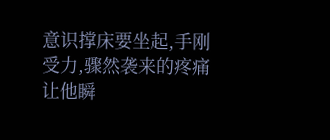意识撑床要坐起,手刚受力,骤然袭来的疼痛让他瞬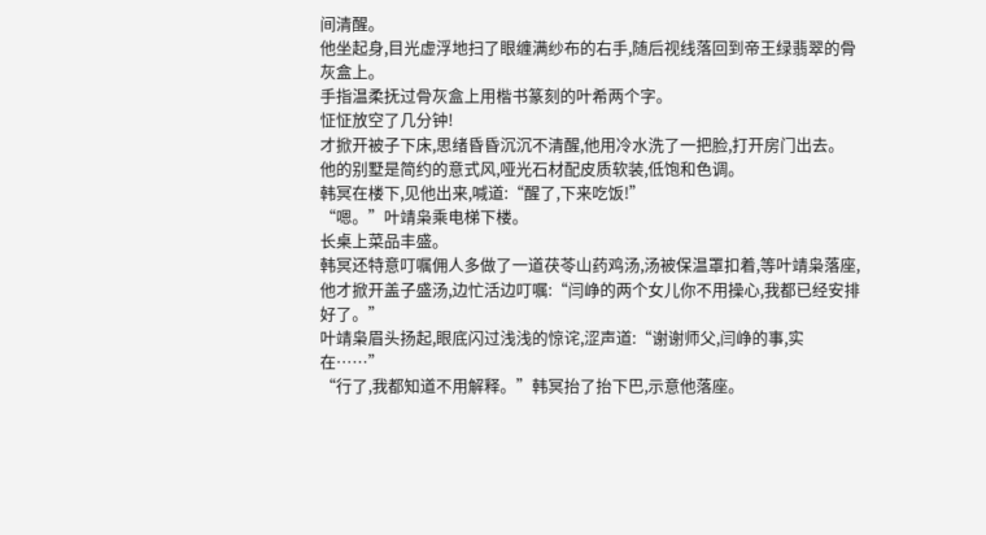间清醒。
他坐起身,目光虚浮地扫了眼缠满纱布的右手,随后视线落回到帝王绿翡翠的骨灰盒上。
手指温柔抚过骨灰盒上用楷书篆刻的叶希两个字。
怔怔放空了几分钟!
才掀开被子下床,思绪昏昏沉沉不清醒,他用冷水洗了一把脸,打开房门出去。
他的别墅是简约的意式风,哑光石材配皮质软装,低饱和色调。
韩冥在楼下,见他出来,喊道:“醒了,下来吃饭!”
“嗯。”叶靖枭乘电梯下楼。
长桌上菜品丰盛。
韩冥还特意叮嘱佣人多做了一道茯苓山药鸡汤,汤被保温罩扣着,等叶靖枭落座,他才掀开盖子盛汤,边忙活边叮嘱:“闫峥的两个女儿你不用操心,我都已经安排好了。”
叶靖枭眉头扬起,眼底闪过浅浅的惊诧,涩声道:“谢谢师父,闫峥的事,实在……”
“行了,我都知道不用解释。”韩冥抬了抬下巴,示意他落座。